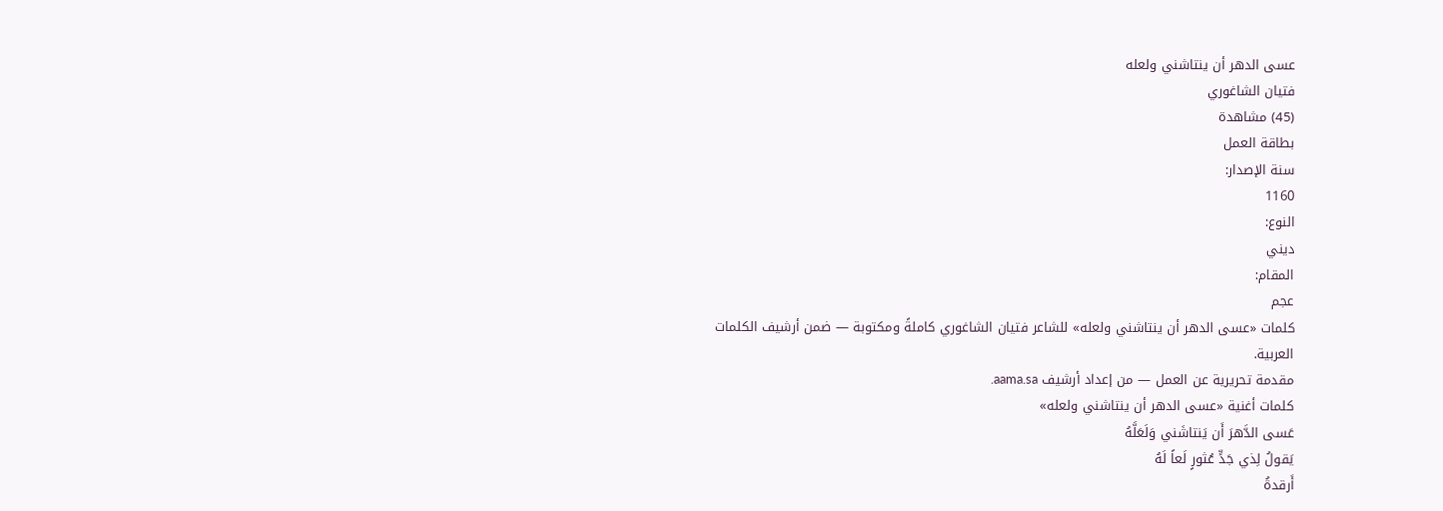عسى الدهر أن ينتاشني ولعله
فتيان الشاغوري
(45) مشاهدة
بطاقة العمل
سنة الإصدار:
1160
النوع:
ديني
المقام:
عجم
كلمات «عسى الدهر أن ينتاشني ولعله» للشاعر فتيان الشاغوري كاملةً ومكتوبة — ضمن أرشيف الكلمات العربية.
مقدمة تحريرية عن العمل — من إعداد أرشيف aama.sa.
كلمات أغنية «عسى الدهر أن ينتاشني ولعله»
عَسى الدَّهرَ أَن يَنتاشَني وَلَعَلَّهُ
يَقولُ لِذي جَدٍّ عُثورٍ لَعاً لَهُ
أَرقدةُ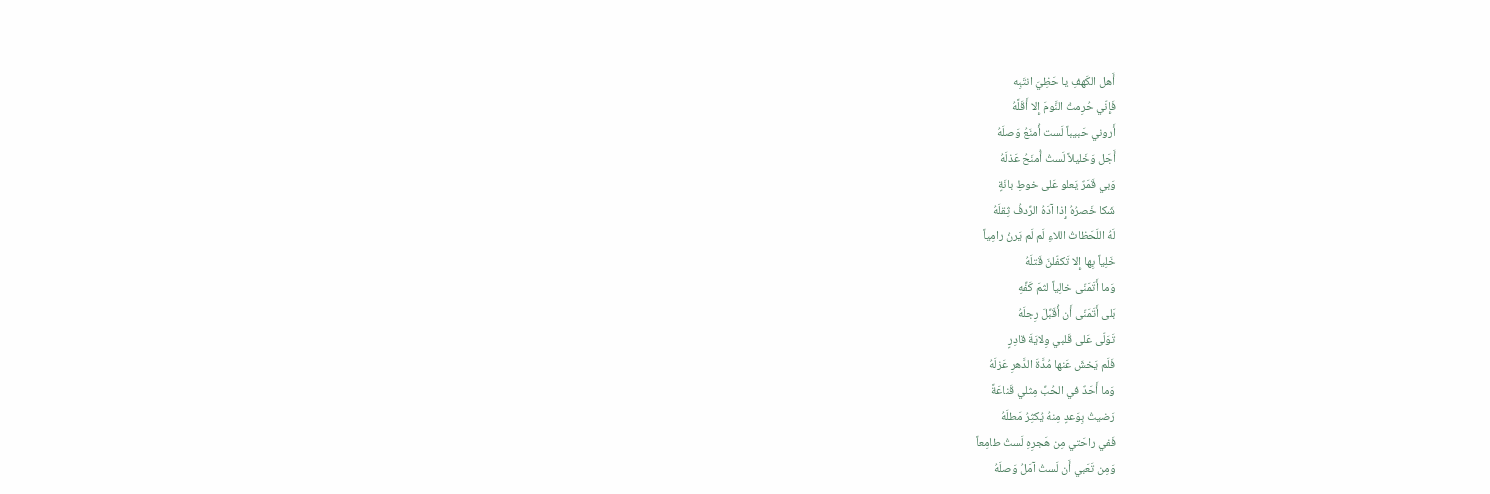أَهل الكَهفِ يا حَظِيَ انتَبِه
فَإِنّي حُرِمتُ النَّومَ إِلا أَقَلَّهُ
أَروني حَبيباً لَست أُمنَعُ وَصلَهُ
أَجَل وَخَليلاً لَستُ أُمنَحُ عَذلَهُ
وَبي قَمَرٌ يَعلو عَلى خوطِ بانَةٍ
شَكا خَصرُهُ إِذا آدَهُ الرِّدفُ ثِقلَهُ
لَهُ اللَحَظاتُ اللاءِ لَم لَم يَرنُ رامِياً
خَلِياً بِها إِلا تَكفّلنَ قَتلَهُ
وَما أَتَمَنّى خالِياً لثمَ كَفِّهِ
بَلى أَتَمَنّى أَن أُقَبِّلَ رِجلَهُ
تَوَلّى عَلى قَلبي وِلايَةَ قادِرٍ
فَلَم يَخشَ عَنها مُدَّةَ الدَّهرِ عَزلَهُ
وَما أَحَدٌ في الحُبِّ مِثلي قَناعَةً
رَضيتُ بِوَعدٍ مِنهُ يُكثِرُ مَطلَهُ
فَفي راحَتي مِن هَجرِهِ لَستُ طامِعاً
وَمِن تَعَبي أَن لَستُ آمَلُ وَصلَهُ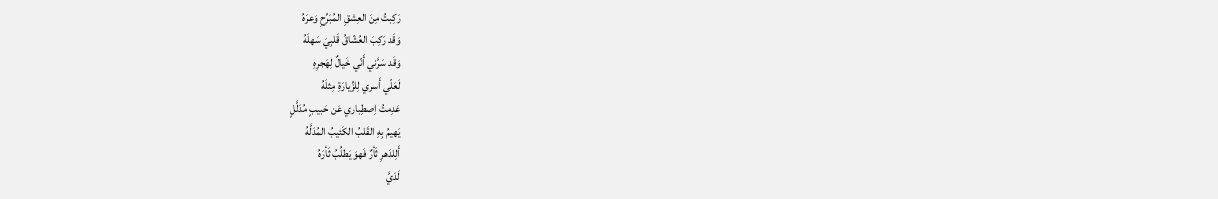رَكِبتُ مِنَ العِشقِ المُبَرِّحِ وَعرَهُ
وَقَد رَكِبَ العُشّاقُ قَلبِيَ سَهلَهُ
وَقَد سَرَّني أَنّي خَيالٌ لِهَجرِهِ
لَعَلّي أَسري لِلزِّيارَةِ مِثلَهُ
عَدِمتُ اِصطِباري عَن حَبيبٍ مُدَلَّلٍ
يَهيمُ بِهِ القَلبُ الكَئيبُ المُدَلَّهُ
أَلِلدَهرِ ثَأرٌ فَهوَ يَطلُبُ ثَأرَهُ
لَدَيَّ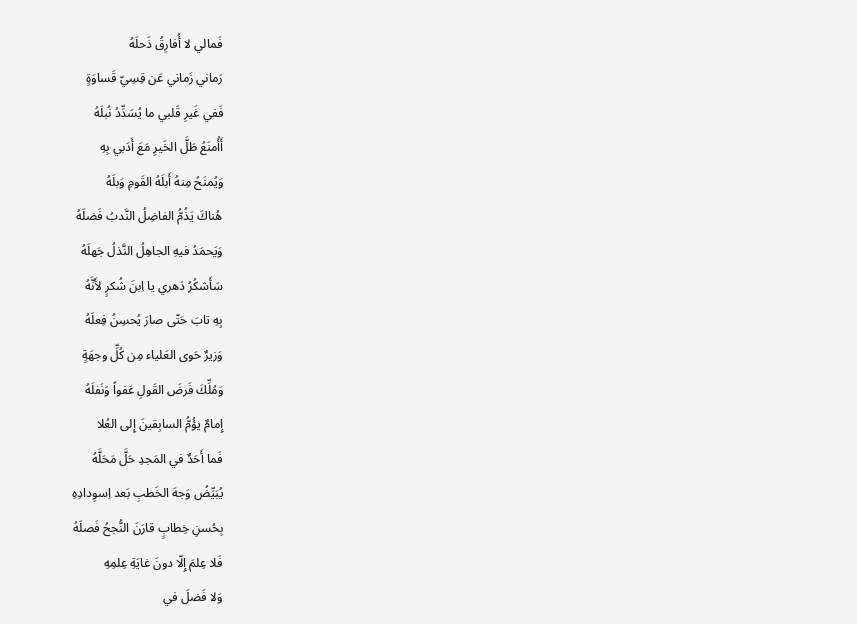فَمالي لا أُفارِقُ ذَحلَهُ
رَماني زَماني عَن قِسِيّ قَساوَةٍ
فَفي غَيرِ قَلبي ما يُسَدِّدُ نُبلَهُ
أَأُمنَعُ طَلَّ الخَيرِ مَعَ أَدَبي بِهِ
وَيُمنَحُ مِنهُ أَبلَهُ القَومِ وَبلَهُ
هُناكَ يَذُمُّ الفاضِلُ النَّدبُ فَضلَهُ
وَيَحمَدُ فيهِ الجاهِلُ النَّذلُ جَهلَهُ
سَأَشكُرُ دَهري يا اِبنَ شُكرٍ لأَنَّهُ
بِهِ تابَ حَتّى صارَ يُحسِنُ فِعلَهُ
وَزيرٌ حَوى العَلياء مِن كُلِّ وجهَةٍ
وَمُلِّكَ فَرضَ القَولِ عَفواً وَنَفلَهُ
إِمامٌ يؤُمُّ السابِقينَ إِلى العُلا
فَما أَحَدٌ في المَجدِ حَلَّ مَحَلَّهُ
يُبَيِّضُ وَجهَ الخَطبِ بَعد اِسوِدادِهِ
بِحُسنِ خِطابٍ قارَنَ النُّجحُ فَصلَهُ
فَلا عِلمَ إِلّا دونَ غايَةِ عِلمِهِ
وَلا فَضلَ في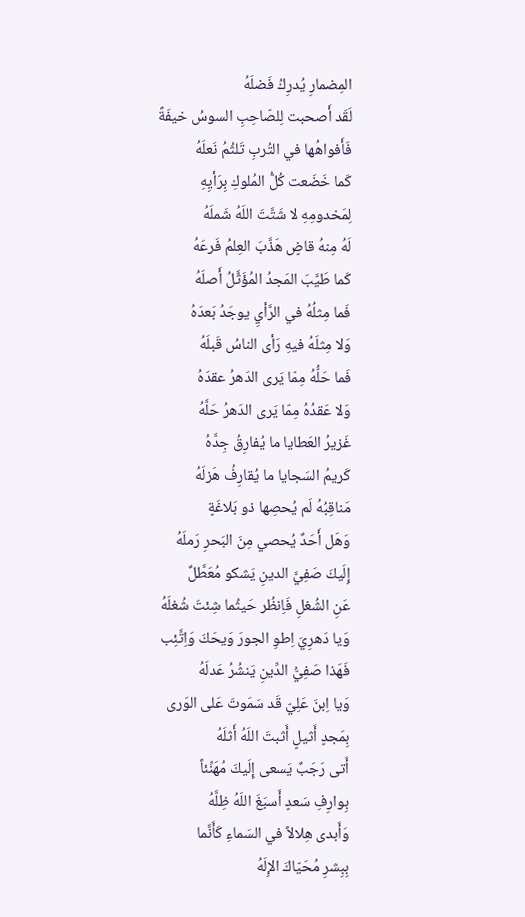المِضمارِ يُدرِكُ فَضلَهُ
لَقَد أَصحبت لِلصّاحِبِ السوسُ خيفَةً
فَأَفواهُها في التُربِ تَلثُمُ نَعلَهُ
كَما خَضَعت كُلُّ المُلوكِ بِرَأيِهِ
لِمَخدومِهِ لا شَتَّتَ اللَهُ شَملَهُ
لَهُ مِنهُ قاضٍ هَذَّبَ العِلمُ فَرعَهُ
كَما طَيَّبَ المَجدُ المُؤَثَّلُ أَصلَهُ
فَما مِثلُهُ في الرَّأيِ يوجَدُ بَعدَهُ
وَلا مِثلَهُ فيهِ رَأى الناسُ قَبلَهُ
فَما حَلُّهُ مِمّا يَرى الدَهرُ عقدَهُ
وَلا عَقدُهُ مِمّا يَرى الدَهرُ حَلَّهُ
غَزيرُ العَطايا ما يُفارِقُ جِدَّهُ
كَريمُ السَجايا ما يُقارِفُ هَزلَهُ
مَناقِبُهُ لَم يُحصِها ذو بَلاغَةٍ
وَهَل أَحَدٌ يُحصي مِنَ البَحرِ رَملَهُ
إِلَيكَ صَفِيَّ الدينِ يَشكو مُعَطَّلٌ
عَنِ الشُغلِ فَاِنظُر حَيثُما شِئتَ شُغلَهُ
وَيا دَهرِيَ اِطوِ الجورَ وَيحَكَ وَاِتَّئِب
فَهَذا صَفِيُّ الدِّينِ يَنشُرُ عَدلَهُ
وَيا اِبنَ عَلِيّ قَد سَمَوتَ عَلى الوَرى
بِمَجدٍ أَثيلٍ أَثبتَ اللَهُ أَثلَهُ
أَتى رَجَبٌ يَسعى إِلَيكَ مُهَنِّئاً
بِوارِفِ سَعدٍ أَسبَغَ اللَهُ ظِلَّهُ
وَأَبدى هِلالاً في السَماءِ كَأَنَّما
بِبِشرِ مُحَيّاكَ الإِلَهُ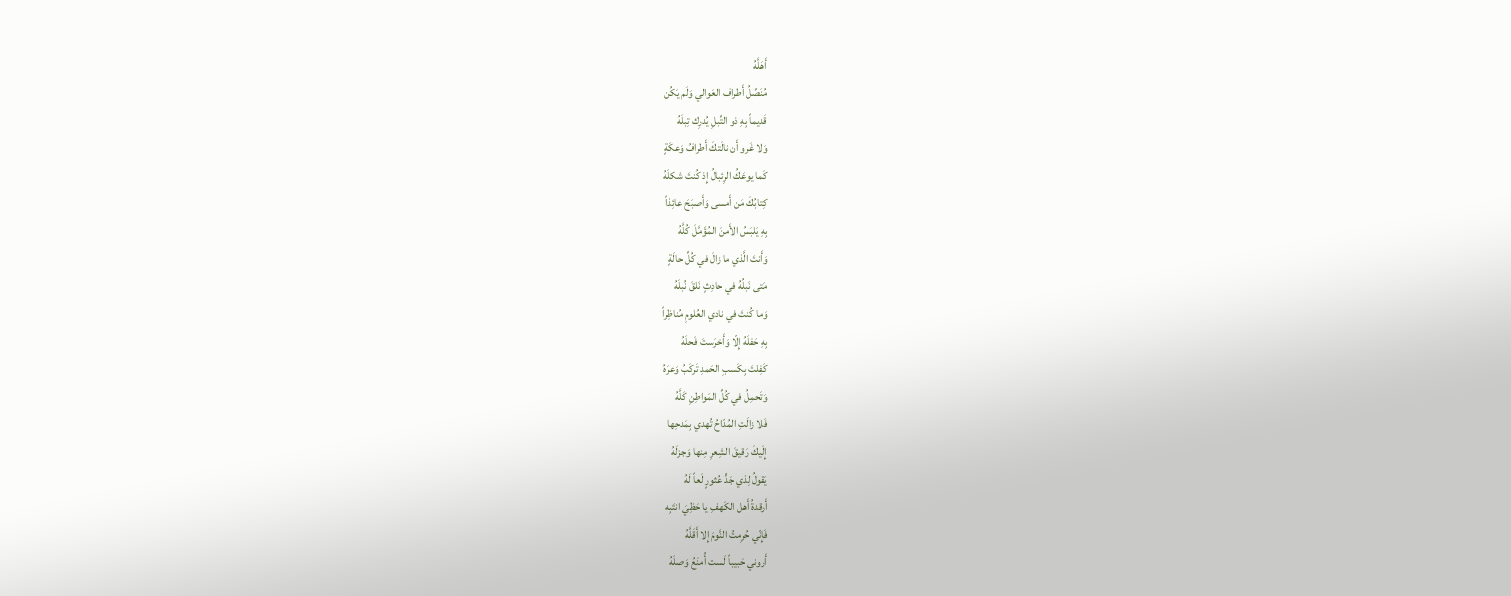أَهَلَّهُ
مُنَصِّلُ أَطراف العَوالي وَلَم يَكُن
قَديماً بِهِ ذو التِّبلِ يُدرِك تِبلَهُ
وَلا غَرو أَن نالَتكَ أَطرافُ وَعكَةٍ
كَما يوعَكُ الرِئبالُ إِذ كُنتَ شكلَهُ
كِتابُكَ مَن أَمسى وَأَصبَحَ عائِذاً
بِهِ يَلبَسُ الأَمنَ المُؤَمَّلَ كُلَّهُ
وَأَنتَ الَّذي ما زالَ في كُلِّ حالَةٍ
مَتى نَبلُهُ في حادِثٍ نَلقَ نُبلَهُ
وَما كُنتَ في نادي العُلومِ مُناظِراً
بِهِ حَفلَهُ إِلّا وَأَخرَستَ فَحلَهُ
كَفِلتَ بِكَسبِ الحَمدِ تَركَبُ وَعرَهُ
وَتَحمِلُ في كُلِّ المَواطِنِ كَلَّهُ
فَلا زالَتِ المُدّاحُ تُهدي بِمَدحِها
إِلَيكَ رَقيقَ الشِعرِ مِنها وَجزلَهُ
يَقولُ لِذي جَدٍّ عُثورٍ لَعاً لَهُ
أَرقدةُ أَهل الكَهفِ يا حَظِيَ انتَبِه
فَإِنّي حُرِمتُ النَّومَ إِلا أَقَلَّهُ
أَروني حَبيباً لَست أُمنَعُ وَصلَهُ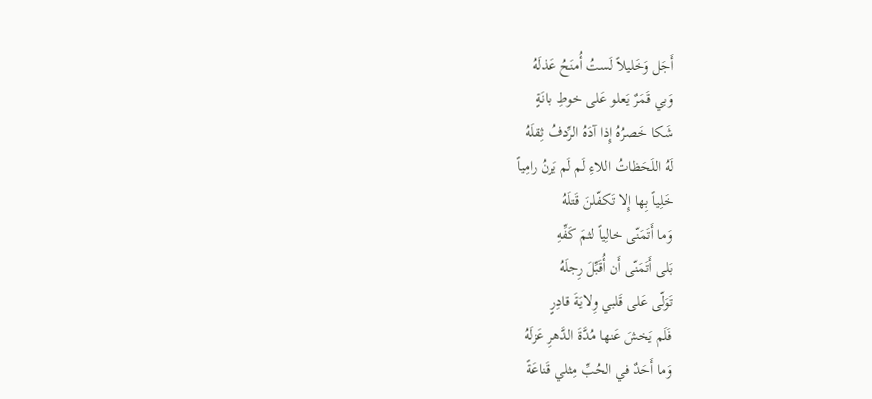أَجَل وَخَليلاً لَستُ أُمنَحُ عَذلَهُ
وَبي قَمَرٌ يَعلو عَلى خوطِ بانَةٍ
شَكا خَصرُهُ إِذا آدَهُ الرِّدفُ ثِقلَهُ
لَهُ اللَحَظاتُ اللاءِ لَم لَم يَرنُ رامِياً
خَلِياً بِها إِلا تَكفّلنَ قَتلَهُ
وَما أَتَمَنّى خالِياً لثمَ كَفِّهِ
بَلى أَتَمَنّى أَن أُقَبِّلَ رِجلَهُ
تَوَلّى عَلى قَلبي وِلايَةَ قادِرٍ
فَلَم يَخشَ عَنها مُدَّةَ الدَّهرِ عَزلَهُ
وَما أَحَدٌ في الحُبِّ مِثلي قَناعَةً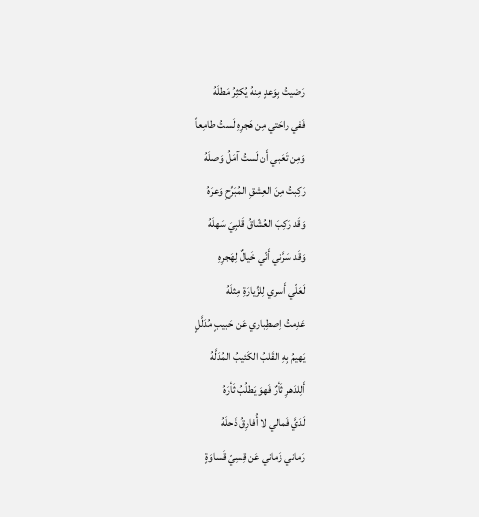رَضيتُ بِوَعدٍ مِنهُ يُكثِرُ مَطلَهُ
فَفي راحَتي مِن هَجرِهِ لَستُ طامِعاً
وَمِن تَعَبي أَن لَستُ آمَلُ وَصلَهُ
رَكِبتُ مِنَ العِشقِ المُبَرِّحِ وَعرَهُ
وَقَد رَكِبَ العُشّاقُ قَلبِيَ سَهلَهُ
وَقَد سَرَّني أَنّي خَيالٌ لِهَجرِهِ
لَعَلّي أَسري لِلزِّيارَةِ مِثلَهُ
عَدِمتُ اِصطِباري عَن حَبيبٍ مُدَلَّلٍ
يَهيمُ بِهِ القَلبُ الكَئيبُ المُدَلَّهُ
أَلِلدَهرِ ثَأرٌ فَهوَ يَطلُبُ ثَأرَهُ
لَدَيَّ فَمالي لا أُفارِقُ ذَحلَهُ
رَماني زَماني عَن قِسِيّ قَساوَةٍ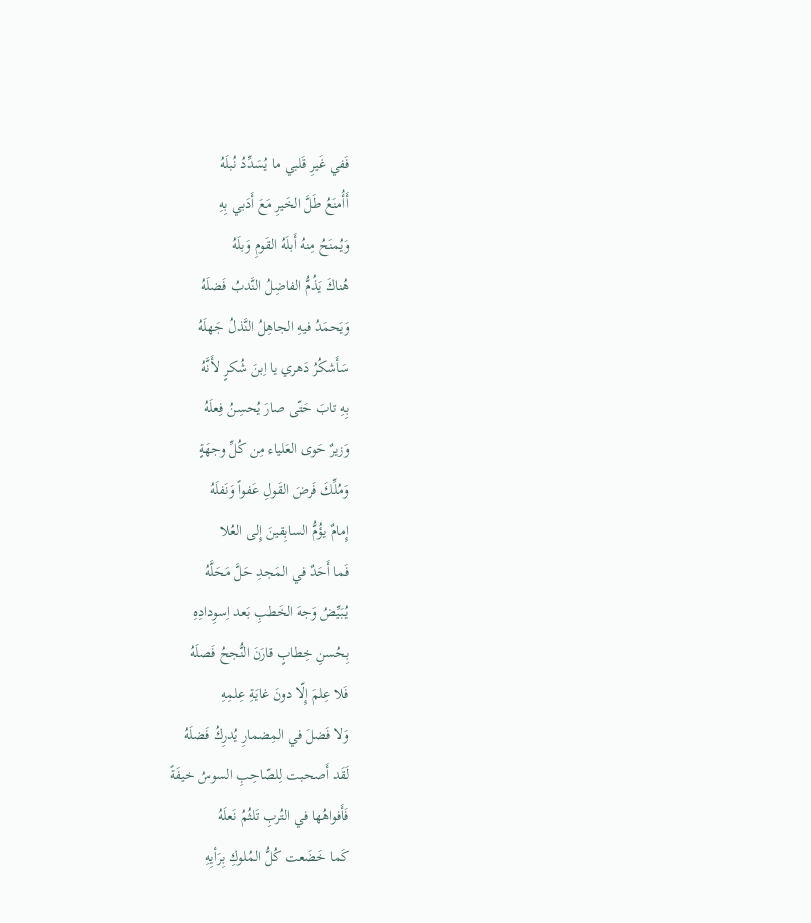فَفي غَيرِ قَلبي ما يُسَدِّدُ نُبلَهُ
أَأُمنَعُ طَلَّ الخَيرِ مَعَ أَدَبي بِهِ
وَيُمنَحُ مِنهُ أَبلَهُ القَومِ وَبلَهُ
هُناكَ يَذُمُّ الفاضِلُ النَّدبُ فَضلَهُ
وَيَحمَدُ فيهِ الجاهِلُ النَّذلُ جَهلَهُ
سَأَشكُرُ دَهري يا اِبنَ شُكرٍ لأَنَّهُ
بِهِ تابَ حَتّى صارَ يُحسِنُ فِعلَهُ
وَزيرٌ حَوى العَلياء مِن كُلِّ وجهَةٍ
وَمُلِّكَ فَرضَ القَولِ عَفواً وَنَفلَهُ
إِمامٌ يؤُمُّ السابِقينَ إِلى العُلا
فَما أَحَدٌ في المَجدِ حَلَّ مَحَلَّهُ
يُبَيِّضُ وَجهَ الخَطبِ بَعد اِسوِدادِهِ
بِحُسنِ خِطابٍ قارَنَ النُّجحُ فَصلَهُ
فَلا عِلمَ إِلّا دونَ غايَةِ عِلمِهِ
وَلا فَضلَ في المِضمارِ يُدرِكُ فَضلَهُ
لَقَد أَصحبت لِلصّاحِبِ السوسُ خيفَةً
فَأَفواهُها في التُربِ تَلثُمُ نَعلَهُ
كَما خَضَعت كُلُّ المُلوكِ بِرَأيِهِ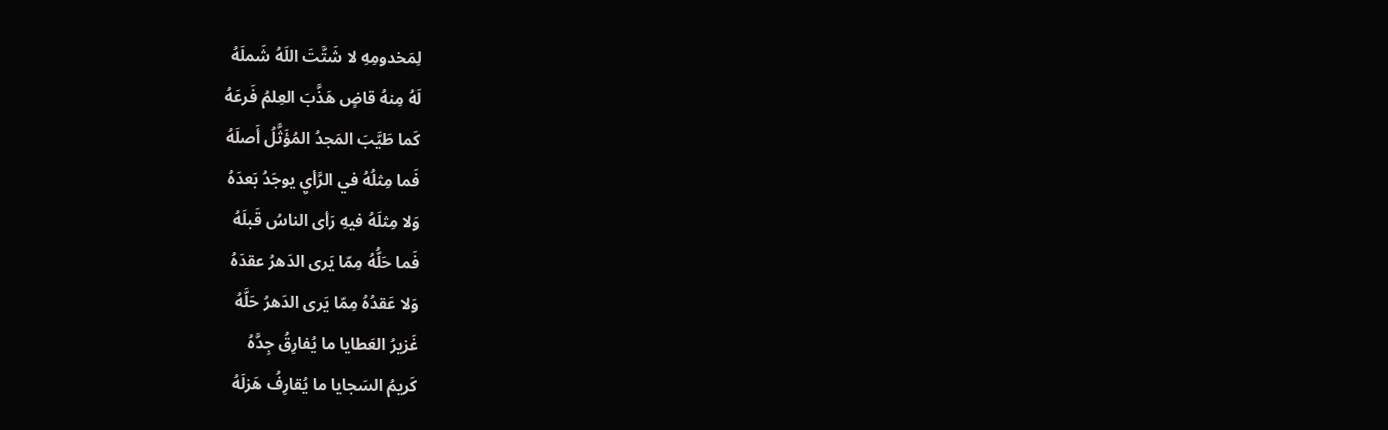لِمَخدومِهِ لا شَتَّتَ اللَهُ شَملَهُ
لَهُ مِنهُ قاضٍ هَذَّبَ العِلمُ فَرعَهُ
كَما طَيَّبَ المَجدُ المُؤَثَّلُ أَصلَهُ
فَما مِثلُهُ في الرَّأيِ يوجَدُ بَعدَهُ
وَلا مِثلَهُ فيهِ رَأى الناسُ قَبلَهُ
فَما حَلُّهُ مِمّا يَرى الدَهرُ عقدَهُ
وَلا عَقدُهُ مِمّا يَرى الدَهرُ حَلَّهُ
غَزيرُ العَطايا ما يُفارِقُ جِدَّهُ
كَريمُ السَجايا ما يُقارِفُ هَزلَهُ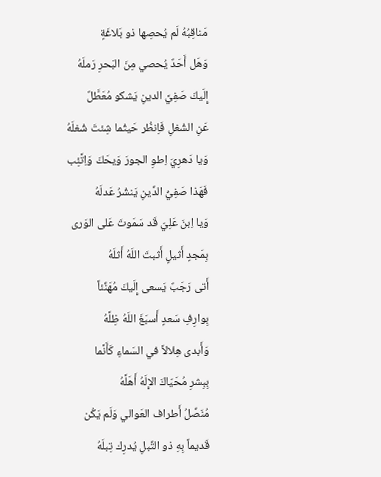مَناقِبُهُ لَم يُحصِها ذو بَلاغَةٍ
وَهَل أَحَدٌ يُحصي مِنَ البَحرِ رَملَهُ
إِلَيكَ صَفِيَّ الدينِ يَشكو مُعَطَّلٌ
عَنِ الشُغلِ فَاِنظُر حَيثُما شِئتَ شُغلَهُ
وَيا دَهرِيَ اِطوِ الجورَ وَيحَكَ وَاِتَّئِب
فَهَذا صَفِيُّ الدِّينِ يَنشُرُ عَدلَهُ
وَيا اِبنَ عَلِيّ قَد سَمَوتَ عَلى الوَرى
بِمَجدٍ أَثيلٍ أَثبتَ اللَهُ أَثلَهُ
أَتى رَجَبٌ يَسعى إِلَيكَ مُهَنِّئاً
بِوارِفِ سَعدٍ أَسبَغَ اللَهُ ظِلَّهُ
وَأَبدى هِلالاً في السَماءِ كَأَنَّما
بِبِشرِ مُحَيّاكَ الإِلَهُ أَهَلَّهُ
مُنَصِّلُ أَطراف العَوالي وَلَم يَكُن
قَديماً بِهِ ذو التِّبلِ يُدرِك تِبلَهُ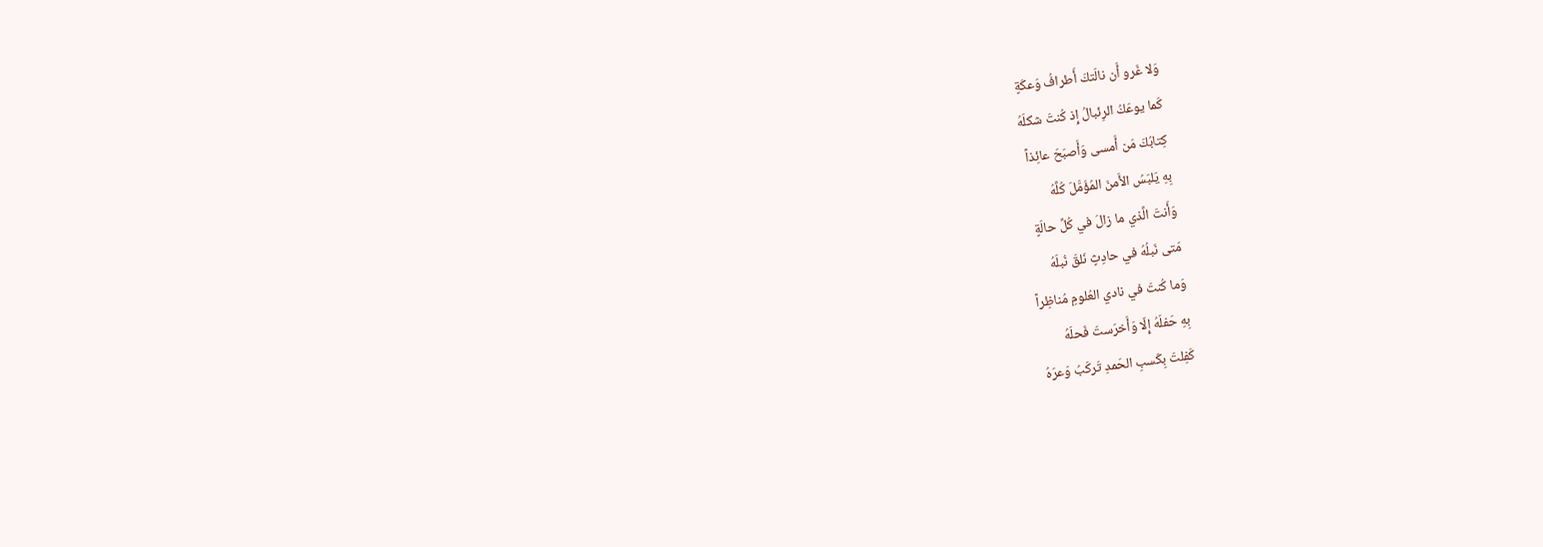وَلا غَرو أَن نالَتكَ أَطرافُ وَعكَةٍ
كَما يوعَكُ الرِئبالُ إِذ كُنتَ شكلَهُ
كِتابُكَ مَن أَمسى وَأَصبَحَ عائِذاً
بِهِ يَلبَسُ الأَمنَ المُؤَمَّلَ كُلَّهُ
وَأَنتَ الَّذي ما زالَ في كُلِّ حالَةٍ
مَتى نَبلُهُ في حادِثٍ نَلقَ نُبلَهُ
وَما كُنتَ في نادي العُلومِ مُناظِراً
بِهِ حَفلَهُ إِلّا وَأَخرَستَ فَحلَهُ
كَفِلتَ بِكَسبِ الحَمدِ تَركَبُ وَعرَهُ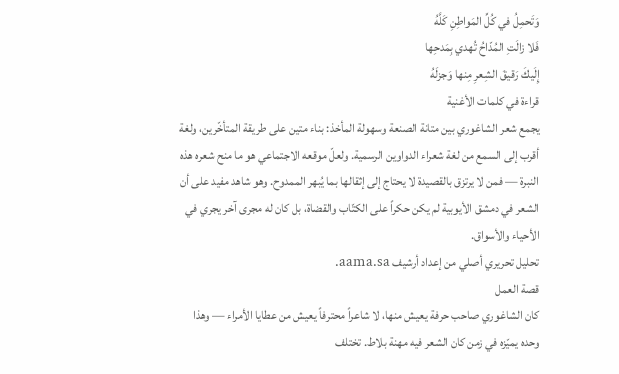وَتَحمِلُ في كُلِّ المَواطِنِ كَلَّهُ
فَلا زالَتِ المُدّاحُ تُهدي بِمَدحِها
إِلَيكَ رَقيقَ الشِعرِ مِنها وَجزلَهُ
قراءة في كلمات الأغنية
يجمع شعر الشاغوري بين متانة الصنعة وسهولة المأخذ: بناء متين على طريقة المتأخّرين، ولغة أقرب إلى السمع من لغة شعراء الدواوين الرسمية. ولعلّ موقعه الاجتماعي هو ما منح شعره هذه النبرة — فمن لا يرتزق بالقصيدة لا يحتاج إلى إثقالها بما يُبهر الممدوح. وهو شاهد مفيد على أن الشعر في دمشق الأيوبية لم يكن حكراً على الكتّاب والقضاة، بل كان له مجرى آخر يجري في الأحياء والأسواق.
تحليل تحريري أصلي من إعداد أرشيف aama.sa.
قصة العمل
كان الشاغوري صاحب حرفة يعيش منها، لا شاعراً محترفاً يعيش من عطايا الأمراء — وهذا وحده يميّزه في زمن كان الشعر فيه مهنة بلاط. تختلف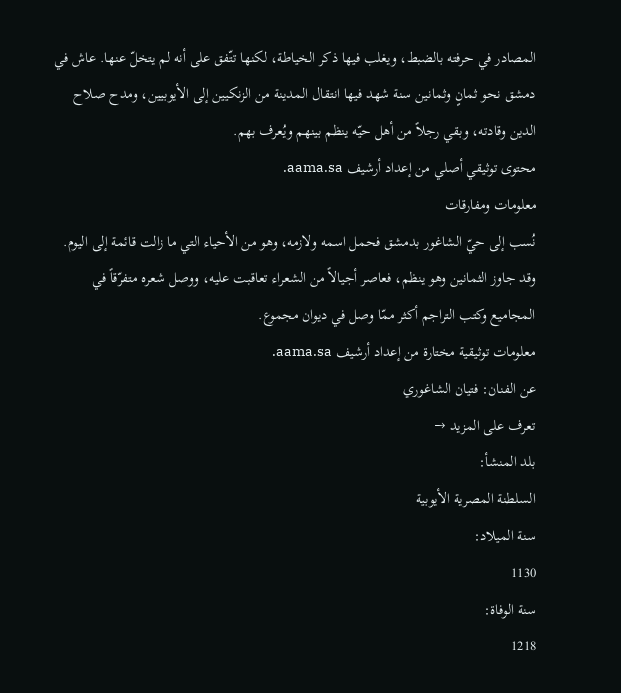المصادر في حرفته بالضبط، ويغلب فيها ذكر الخياطة، لكنها تتّفق على أنه لم يتخلّ عنها. عاش في دمشق نحو ثمانٍ وثمانين سنة شهد فيها انتقال المدينة من الزنكيين إلى الأيوبيين، ومدح صلاح الدين وقادته، وبقي رجلاً من أهل حيّه ينظم بينهم ويُعرف بهم.
محتوى توثيقي أصلي من إعداد أرشيف aama.sa.
معلومات ومفارقات
نُسب إلى حيّ الشاغور بدمشق فحمل اسمه ولازمه، وهو من الأحياء التي ما زالت قائمة إلى اليوم. وقد جاوز الثمانين وهو ينظم، فعاصر أجيالاً من الشعراء تعاقبت عليه، ووصل شعره متفرّقاً في المجاميع وكتب التراجم أكثر ممّا وصل في ديوان مجموع.
معلومات توثيقية مختارة من إعداد أرشيف aama.sa.
عن الفنان: فتيان الشاغوري
تعرف على المزيد →
بلد المنشأ:
السلطنة المصرية الأيوبية
سنة الميلاد:
1130
سنة الوفاة:
1218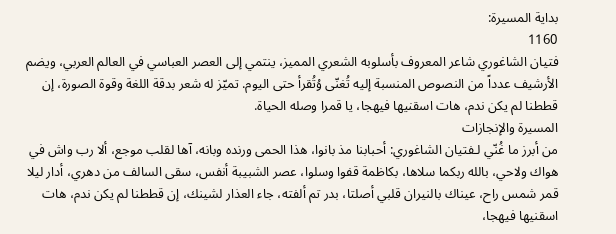بداية المسيرة:
1160
فتيان الشاغوري شاعر المعروف بأسلوبه الشعري المميز، ينتمي إلى العصر العباسي في العالم العربي، ويضم الأرشيف عدداً من النصوص المنسبة إليه تُغنّى وُتُقرأ حتى اليوم. تميّز له شعر بدقة اللغة وقوة الصورة، إن قططنا لم يكن ندم، هات اسقنيها فيهجا، يا قمرا وصله الحياة.
المسيرة والإنجازات
من أبرز ما غُنّي لـفتيان الشاغوري: أحبابنا مذ بانوا، هذا الحمى ورنده وبانه، آها لقلب موجع، ألا رب واش في هواك ولاحي، بالله ربكما سلاها، بكاظمة قفوا وسلوا، عصر الشبيبة أنفس، سقى السالف من دهري، أدار ليلا قمر شمس راح، عيناك بالنيران قلبي أصلتا، بدر تم ألفته، جاء العذار لشينك، إن قططنا لم يكن ندم، هات اسقنيها فيهجا،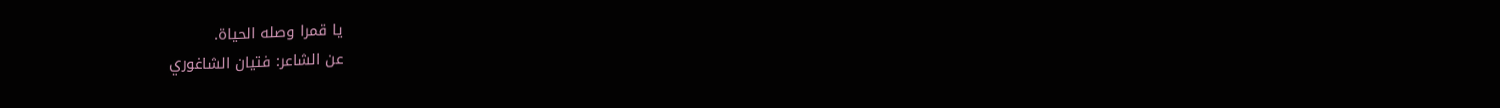يا قمرا وصله الحياة.
عن الشاعر: فتيان الشاغوري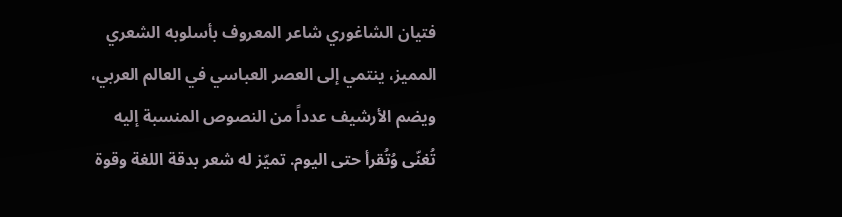فتيان الشاغوري شاعر المعروف بأسلوبه الشعري المميز، ينتمي إلى العصر العباسي في العالم العربي، ويضم الأرشيف عدداً من النصوص المنسبة إليه تُغنّى وُتُقرأ حتى اليوم. تميّز له شعر بدقة اللغة وقوة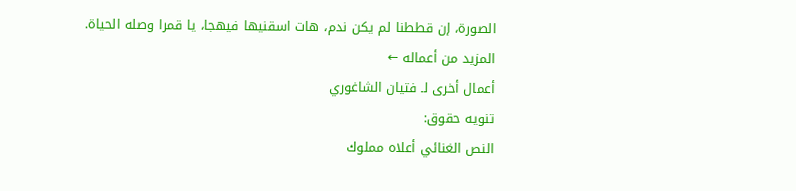الصورة، إن قططنا لم يكن ندم، هات اسقنيها فيهجا، يا قمرا وصله الحياة.
المزيد من أعماله ←
أعمال أخرى لـ فتيان الشاغوري
تنويه حقوق:
النص الغنائي أعلاه مملوك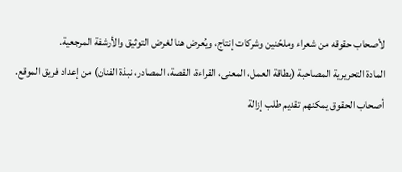لأصحاب حقوقه من شعراء وملحّنين وشركات إنتاج، ويُعرض هنا لغرض التوثيق والأرشفة المرجعية.
المادة التحريرية المصاحبة (بطاقة العمل، المعنى، القراءة، القصة، المصادر، نبذة الفنان) من إعداد فريق الموقع.
أصحاب الحقوق يمكنهم تقديم طلب إزالة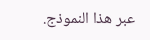عبر هذا النموذج.